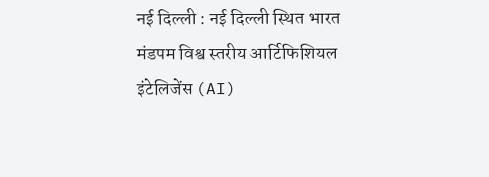नई दिल्ली : नई दिल्ली स्थित भारत मंडपम विश्व स्तरीय आर्टिफिशियल इंटेलिजेंस (AI)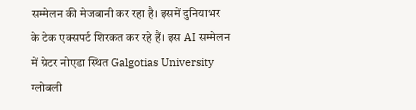सम्मेलन की मेजबानी कर रहा है। इसमें दुनियाभर के टेक एक्सपर्ट शिरकत कर रहे हैं। इस AI सम्मेलन में ग्रेटर नोएडा स्थित Galgotias University ग्लोबली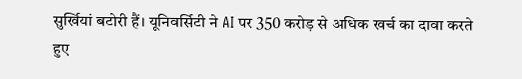सुर्खियां बटोरी हैं। यूनिवर्सिटी ने AI पर 350 करोड़ से अधिक खर्च का दावा करते हुए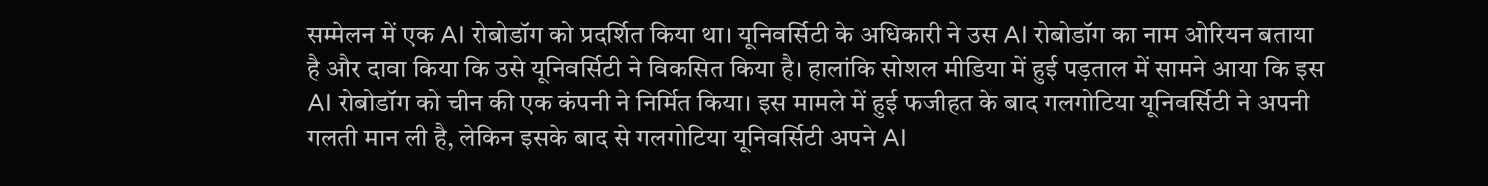सम्मेलन में एक AI रोबोडॉग को प्रदर्शित किया था। यूनिवर्सिटी के अधिकारी ने उस AI रोबोडॉग का नाम ओरियन बताया है और दावा किया कि उसे यूनिवर्सिटी ने विकसित किया है। हालांकि सोशल मीडिया में हुई पड़ताल में सामने आया कि इस AI रोबोडॉग को चीन की एक कंपनी ने निर्मित किया। इस मामले में हुई फजीहत के बाद गलगोटिया यूनिवर्सिटी ने अपनी गलती मान ली है, लेकिन इसके बाद से गलगोटिया यूनिवर्सिटी अपने AI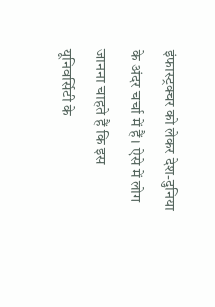इंफास्ट्रक्चर को लेकर देश-दुनिया के अंदर चर्चा में हैं। ऐसे में लोग जानना चाहते हैं कि इस यूनिवर्सिटी के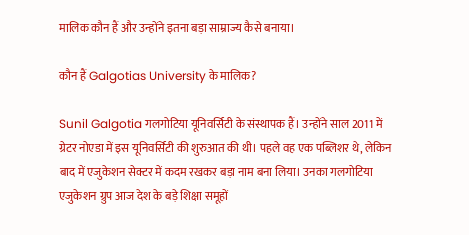मालिक कौन हैं और उन्होंने इतना बड़ा साम्राज्य कैसे बनाया।

कौन हैं Galgotias University के मालिक?

Sunil Galgotia गलगोटिया यूनिवर्सिटी के संस्थापक हैं। उन्होंने साल 2011 में ग्रेटर नोएडा में इस यूनिवर्सिटी की शुरुआत की थी। पहले वह एक पब्लिशर थे, लेकिन बाद में एजुकेशन सेक्टर में कदम रखकर बड़ा नाम बना लिया। उनका गलगोटिया एजुकेशन ग्रुप आज देश के बड़े शिक्षा समूहों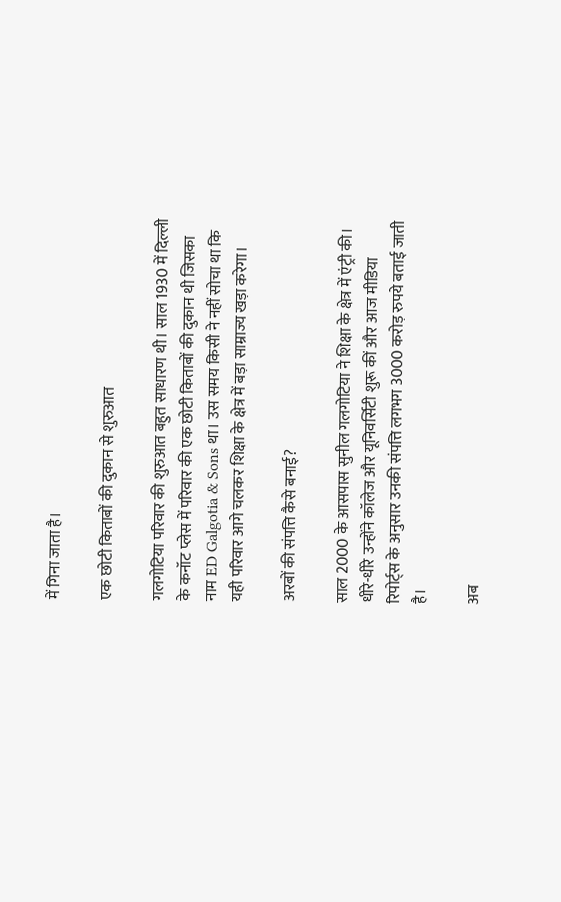में गिना जाता है।

एक छोटी किताबों की दुकान से शुरुआत

गलगोटिया परिवार की शुरुआत बहुत साधारण थी। साल 1930 में दिल्ली के कनॉट प्लेस में परिवार की एक छोटी किताबों की दुकान थी जिसका नाम ED Galgotia & Sons था। उस समय किसी ने नहीं सोचा था कि यही परिवार आगे चलकर शिक्षा के क्षेत्र में बड़ा साम्राज्य खड़ा करेगा।

अरबों की संपत्ति कैसे बनाई?

साल 2000 के आसपास सुनील गलगोटिया ने शिक्षा के क्षेत्र में एंट्री की। धीरे-धीरे उन्होंने कॉलेज और यूनिवर्सिटी शुरू कीं और आज मीडिया रिपोर्ट्स के अनुसार उनकी संपत्ति लगभग 3000 करोड़ रुपये बताई जाती है।

अब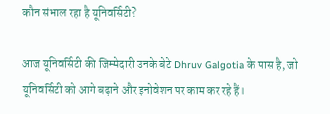कौन संभाल रहा है यूनिवर्सिटी?

आज यूनिवर्सिटी की जिम्मेदारी उनके बेटे Dhruv Galgotia के पास है, जो यूनिवर्सिटी को आगे बढ़ाने और इनोवेशन पर काम कर रहे हैं।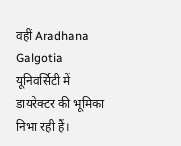वहीं Aradhana Galgotia यूनिवर्सिटी में डायरेक्टर की भूमिका निभा रही हैं।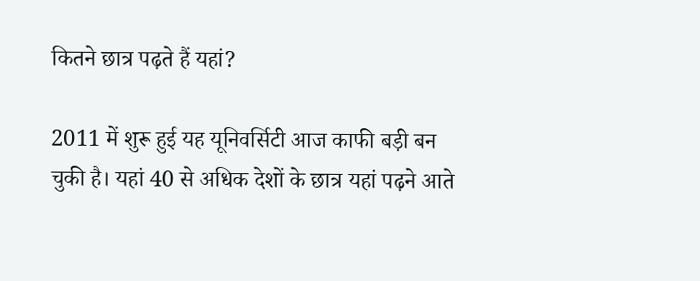कितने छात्र पढ़ते हैं यहां?

2011 में शुरू हुई यह यूनिवर्सिटी आज काफी बड़ी बन चुकी है। यहां 40 से अधिक देशों के छात्र यहां पढ़ने आते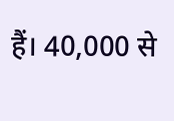हैं। 40,000 से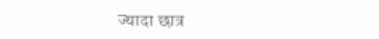ज्यादा छात्र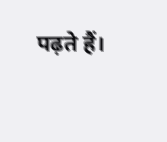पढ़ते हैं।